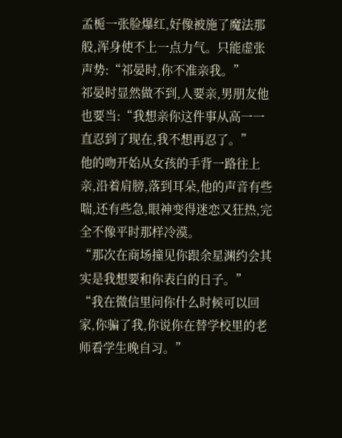孟栀一张脸爆红,好像被施了魔法那般,浑身使不上一点力气。只能虚张声势:“祁晏时,你不准亲我。”
祁晏时显然做不到,人要亲,男朋友他也要当:“我想亲你这件事从高一一直忍到了现在,我不想再忍了。”
他的吻开始从女孩的手背一路往上亲,沿着肩膀,落到耳朵,他的声音有些喘,还有些急,眼神变得迷恋又狂热,完全不像平时那样冷漠。
“那次在商场撞见你跟余星渊约会其实是我想要和你表白的日子。”
“我在微信里问你什么时候可以回家,你骗了我,你说你在替学校里的老师看学生晚自习。”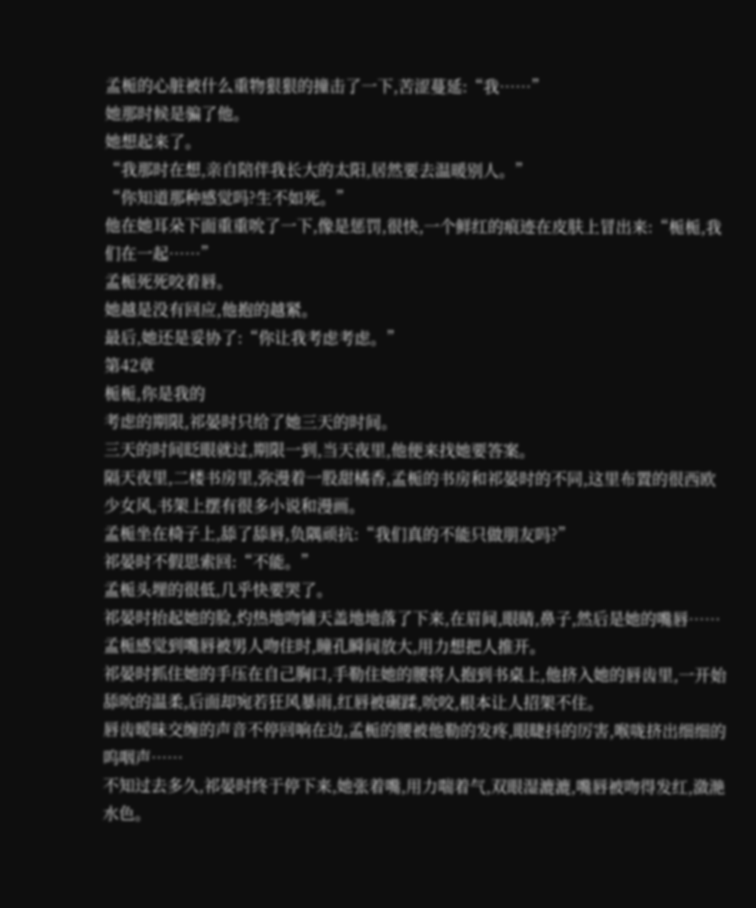孟栀的心脏被什么重物狠狠的撞击了一下,苦涩蔓延:“我……”
她那时候是骗了他。
她想起来了。
“我那时在想,亲自陪伴我长大的太阳,居然要去温暖别人。”
“你知道那种感觉吗?生不如死。”
他在她耳朵下面重重吮了一下,像是惩罚,很快,一个鲜红的痕迹在皮肤上冒出来:“栀栀,我们在一起……”
孟栀死死咬着唇。
她越是没有回应,他抱的越紧。
最后,她还是妥协了:“你让我考虑考虑。”
第42章
栀栀,你是我的
考虑的期限,祁晏时只给了她三天的时间。
三天的时间眨眼就过,期限一到,当天夜里,他便来找她要答案。
隔天夜里,二楼书房里,弥漫着一股甜橘香,孟栀的书房和祁晏时的不同,这里布置的很西欧少女风,书架上摆有很多小说和漫画。
孟栀坐在椅子上,舔了舔唇,负隅顽抗:“我们真的不能只做朋友吗?”
祁晏时不假思索回:“不能。”
孟栀头埋的很低,几乎快要哭了。
祁晏时抬起她的脸,灼热地吻铺天盖地地落了下来,在眉间,眼睛,鼻子,然后是她的嘴唇……
孟栀感觉到嘴唇被男人吻住时,瞳孔瞬间放大,用力想把人推开。
祁晏时抓住她的手压在自己胸口,手勒住她的腰将人抱到书桌上,他挤入她的唇齿里,一开始舔吮的温柔,后面却宛若狂风暴雨,红唇被碾蹂,吮咬,根本让人招架不住。
唇齿暧昧交缠的声音不停回响在边,孟栀的腰被他勒的发疼,眼睫抖的厉害,喉咙挤出细细的呜咽声……
不知过去多久,祁晏时终于停下来,她张着嘴,用力喘着气,双眼湿漉漉,嘴唇被吻得发红,潋滟水色。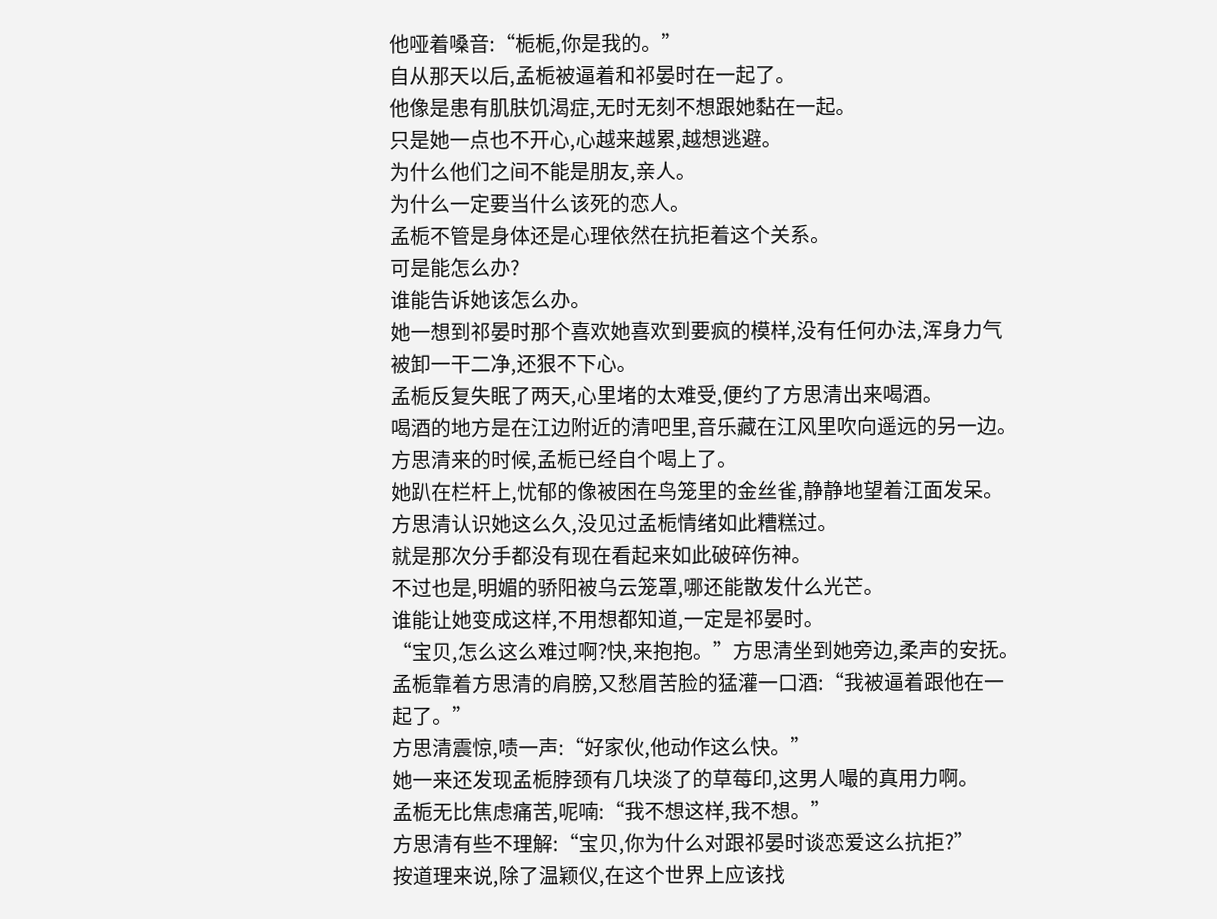他哑着嗓音:“栀栀,你是我的。”
自从那天以后,孟栀被逼着和祁晏时在一起了。
他像是患有肌肤饥渴症,无时无刻不想跟她黏在一起。
只是她一点也不开心,心越来越累,越想逃避。
为什么他们之间不能是朋友,亲人。
为什么一定要当什么该死的恋人。
孟栀不管是身体还是心理依然在抗拒着这个关系。
可是能怎么办?
谁能告诉她该怎么办。
她一想到祁晏时那个喜欢她喜欢到要疯的模样,没有任何办法,浑身力气被卸一干二净,还狠不下心。
孟栀反复失眠了两天,心里堵的太难受,便约了方思清出来喝酒。
喝酒的地方是在江边附近的清吧里,音乐藏在江风里吹向遥远的另一边。
方思清来的时候,孟栀已经自个喝上了。
她趴在栏杆上,忧郁的像被困在鸟笼里的金丝雀,静静地望着江面发呆。
方思清认识她这么久,没见过孟栀情绪如此糟糕过。
就是那次分手都没有现在看起来如此破碎伤神。
不过也是,明媚的骄阳被乌云笼罩,哪还能散发什么光芒。
谁能让她变成这样,不用想都知道,一定是祁晏时。
“宝贝,怎么这么难过啊?快,来抱抱。”方思清坐到她旁边,柔声的安抚。
孟栀靠着方思清的肩膀,又愁眉苦脸的猛灌一口酒:“我被逼着跟他在一起了。”
方思清震惊,啧一声:“好家伙,他动作这么快。”
她一来还发现孟栀脖颈有几块淡了的草莓印,这男人嘬的真用力啊。
孟栀无比焦虑痛苦,呢喃:“我不想这样,我不想。”
方思清有些不理解:“宝贝,你为什么对跟祁晏时谈恋爱这么抗拒?”
按道理来说,除了温颖仪,在这个世界上应该找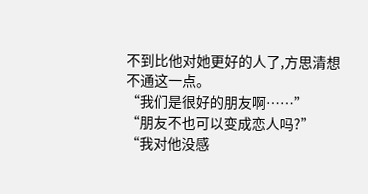不到比他对她更好的人了,方思清想不通这一点。
“我们是很好的朋友啊……”
“朋友不也可以变成恋人吗?”
“我对他没感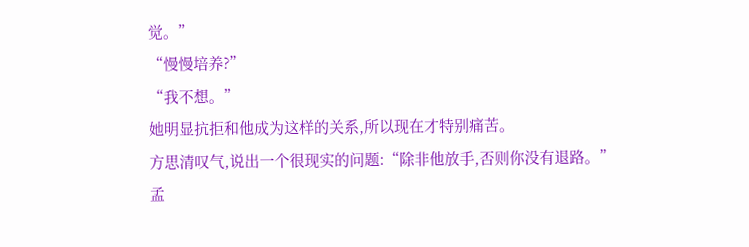觉。”
“慢慢培养?”
“我不想。”
她明显抗拒和他成为这样的关系,所以现在才特别痛苦。
方思清叹气,说出一个很现实的问题:“除非他放手,否则你没有退路。”
孟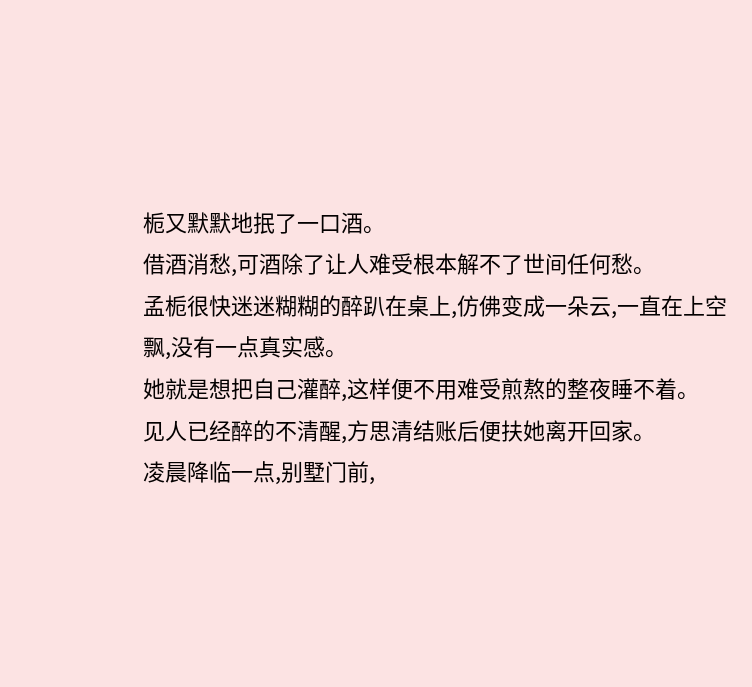栀又默默地抿了一口酒。
借酒消愁,可酒除了让人难受根本解不了世间任何愁。
孟栀很快迷迷糊糊的醉趴在桌上,仿佛变成一朵云,一直在上空飘,没有一点真实感。
她就是想把自己灌醉,这样便不用难受煎熬的整夜睡不着。
见人已经醉的不清醒,方思清结账后便扶她离开回家。
凌晨降临一点,别墅门前,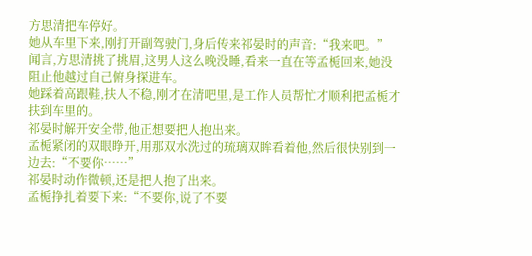方思清把车停好。
她从车里下来,刚打开副驾驶门,身后传来祁晏时的声音:“我来吧。”
闻言,方思清挑了挑眉,这男人这么晚没睡,看来一直在等孟栀回来,她没阻止他越过自己俯身探进车。
她踩着高跟鞋,扶人不稳,刚才在清吧里,是工作人员帮忙才顺利把孟栀才扶到车里的。
祁晏时解开安全带,他正想要把人抱出来。
孟栀紧闭的双眼睁开,用那双水洗过的琉璃双眸看着他,然后很快别到一边去:“不要你……”
祁晏时动作微顿,还是把人抱了出来。
孟栀挣扎着要下来:“不要你,说了不要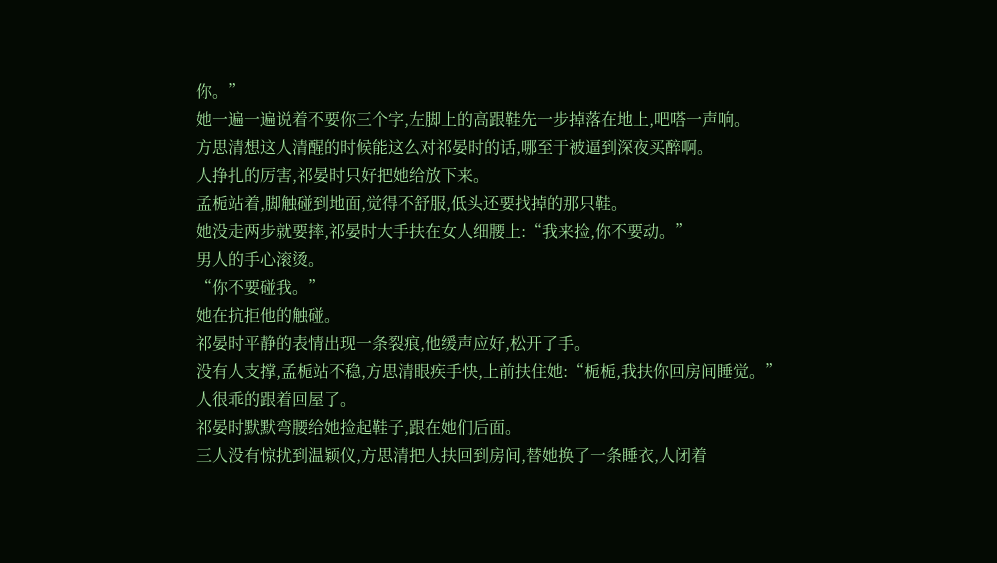你。”
她一遍一遍说着不要你三个字,左脚上的高跟鞋先一步掉落在地上,吧嗒一声响。
方思清想这人清醒的时候能这么对祁晏时的话,哪至于被逼到深夜买醉啊。
人挣扎的厉害,祁晏时只好把她给放下来。
孟栀站着,脚触碰到地面,觉得不舒服,低头还要找掉的那只鞋。
她没走两步就要摔,祁晏时大手扶在女人细腰上:“我来捡,你不要动。”
男人的手心滚烫。
“你不要碰我。”
她在抗拒他的触碰。
祁晏时平静的表情出现一条裂痕,他缓声应好,松开了手。
没有人支撑,孟栀站不稳,方思清眼疾手快,上前扶住她:“栀栀,我扶你回房间睡觉。”
人很乖的跟着回屋了。
祁晏时默默弯腰给她捡起鞋子,跟在她们后面。
三人没有惊扰到温颖仪,方思清把人扶回到房间,替她换了一条睡衣,人闭着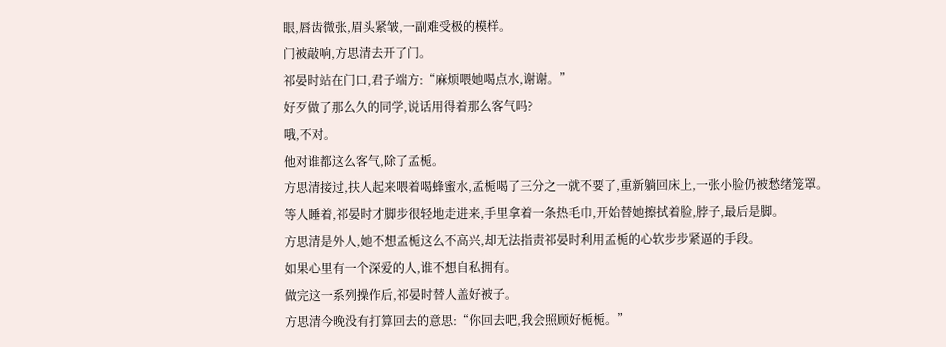眼,唇齿微张,眉头紧皱,一副难受极的模样。
门被敲响,方思清去开了门。
祁晏时站在门口,君子端方:“麻烦喂她喝点水,谢谢。”
好歹做了那么久的同学,说话用得着那么客气吗?
哦,不对。
他对谁都这么客气,除了孟栀。
方思清接过,扶人起来喂着喝蜂蜜水,孟栀喝了三分之一就不要了,重新躺回床上,一张小脸仍被愁绪笼罩。
等人睡着,祁晏时才脚步很轻地走进来,手里拿着一条热毛巾,开始替她擦拭着脸,脖子,最后是脚。
方思清是外人,她不想孟栀这么不高兴,却无法指责祁晏时利用孟栀的心软步步紧逼的手段。
如果心里有一个深爱的人,谁不想自私拥有。
做完这一系列操作后,祁晏时替人盖好被子。
方思清今晚没有打算回去的意思:“你回去吧,我会照顾好栀栀。”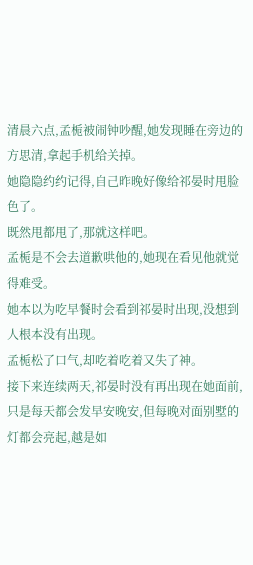清晨六点,孟栀被闹钟吵醒,她发现睡在旁边的方思清,拿起手机给关掉。
她隐隐约约记得,自己昨晚好像给祁晏时甩脸色了。
既然甩都甩了,那就这样吧。
孟栀是不会去道歉哄他的,她现在看见他就觉得难受。
她本以为吃早餐时会看到祁晏时出现,没想到人根本没有出现。
孟栀松了口气,却吃着吃着又失了神。
接下来连续两天,祁晏时没有再出现在她面前,只是每天都会发早安晚安,但每晚对面别墅的灯都会亮起,越是如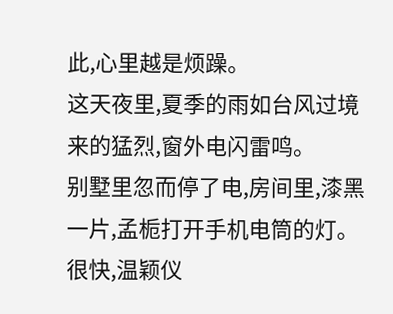此,心里越是烦躁。
这天夜里,夏季的雨如台风过境来的猛烈,窗外电闪雷鸣。
别墅里忽而停了电,房间里,漆黑一片,孟栀打开手机电筒的灯。
很快,温颖仪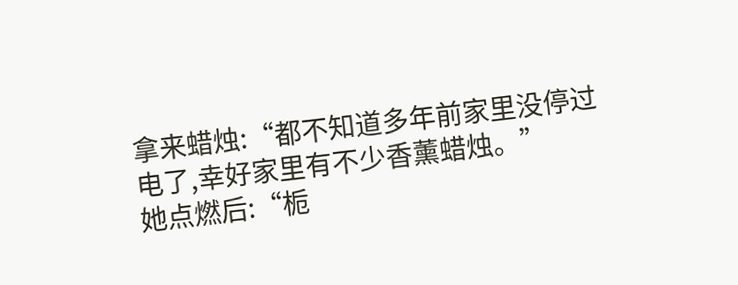拿来蜡烛:“都不知道多年前家里没停过电了,幸好家里有不少香薰蜡烛。”
她点燃后:“栀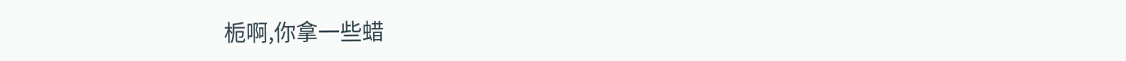栀啊,你拿一些蜡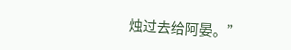烛过去给阿晏。”